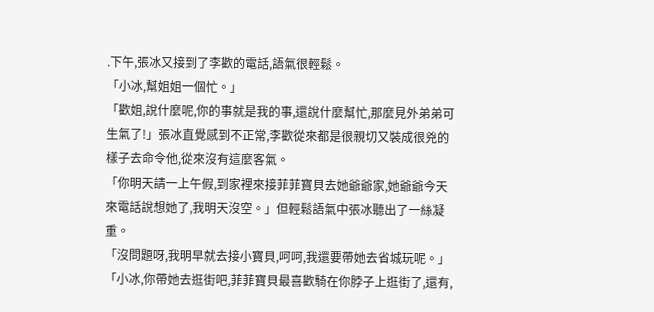.下午,張冰又接到了李歡的電話,語氣很輕鬆。
「小冰,幫姐姐一個忙。」
「歡姐,說什麼呢,你的事就是我的事,還說什麼幫忙,那麼見外弟弟可生氣了!」張冰直覺感到不正常,李歡從來都是很親切又裝成很兇的樣子去命令他,從來沒有這麼客氣。
「你明天請一上午假,到家裡來接菲菲寶貝去她爺爺家,她爺爺今天來電話說想她了,我明天沒空。」但輕鬆語氣中張冰聽出了一絲凝重。
「沒問題呀,我明早就去接小寶貝,呵呵,我還要帶她去省城玩呢。」
「小冰,你帶她去逛街吧,菲菲寶貝最喜歡騎在你脖子上逛街了,還有,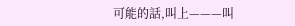可能的話,叫上———叫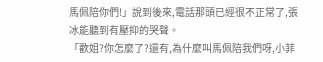馬佩陪你們!」說到後來,電話那頭已經很不正常了,張冰能聽到有壓抑的哭聲。
「歡姐?你怎麼了?還有,為什麼叫馬佩陪我們呀,小菲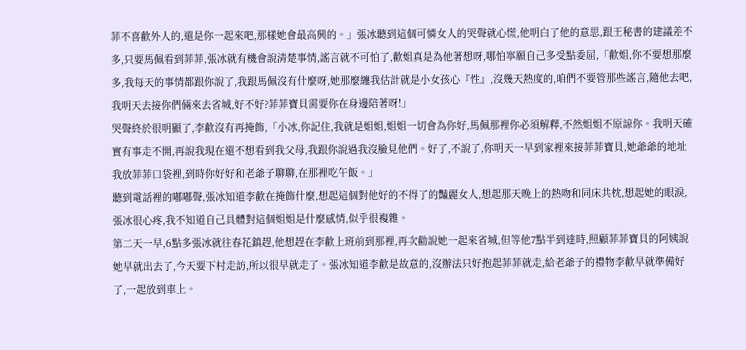菲不喜歡外人的,還是你一起來吧,那樣她會最高興的。」張冰聽到這個可憐女人的哭聲就心慌,他明白了他的意思,跟王秘書的建議差不多,只要馬佩看到菲菲,張冰就有機會說清楚事情,謠言就不可怕了,歡姐真是為他著想呀,哪怕寧願自己多受點委屈,「歡姐,你不要想那麼多,我每天的事情都跟你說了,我跟馬佩沒有什麼呀,她那麼纏我估計就是小女孩心『性』,沒幾天熱度的,咱們不要管那些謠言,隨他去吧,我明天去接你們倆來去省城,好不好?菲菲寶貝需要你在身邊陪著呀!」
哭聲終於很明顯了,李歡沒有再掩飾,「小冰,你記住,我就是姐姐,姐姐一切會為你好,馬佩那裡你必須解釋,不然姐姐不原諒你。我明天確實有事走不開,再說我現在還不想看到我父母,我跟你說過我沒臉見他們。好了,不說了,你明天一早到家裡來接菲菲寶貝,她爺爺的地址我放菲菲口袋裡,到時你好好和老爺子聊聊,在那裡吃午飯。」
聽到電話裡的嘟嘟聲,張冰知道李歡在掩飾什麼,想起這個對他好的不得了的豔麗女人,想起那天晚上的熱吻和同床共枕,想起她的眼淚,張冰很心疼,我不知道自己具體對這個姐姐是什麼感情,似乎很複雜。
第二天一早,6點多張冰就往春花鎮趕,他想趕在李歡上班前到那裡,再次勸說她一起來省城,但等他7點半到達時,照顧菲菲寶貝的阿姨說她早就出去了,今天要下村走訪,所以很早就走了。張冰知道李歡是故意的,沒辦法只好抱起菲菲就走,給老爺子的禮物李歡早就準備好了,一起放到車上。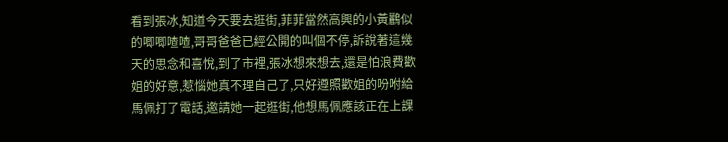看到張冰,知道今天要去逛街,菲菲當然高興的小黃鸝似的唧唧喳喳,哥哥爸爸已經公開的叫個不停,訴說著這幾天的思念和喜悅,到了市裡,張冰想來想去,還是怕浪費歡姐的好意,惹惱她真不理自己了,只好遵照歡姐的吩咐給馬佩打了電話,邀請她一起逛街,他想馬佩應該正在上課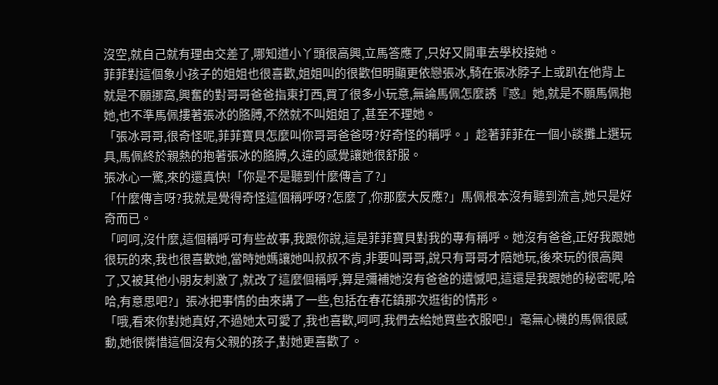沒空,就自己就有理由交差了,哪知道小丫頭很高興,立馬答應了,只好又開車去學校接她。
菲菲對這個象小孩子的姐姐也很喜歡,姐姐叫的很歡但明顯更依戀張冰,騎在張冰脖子上或趴在他背上就是不願挪窩,興奮的對哥哥爸爸指東打西,買了很多小玩意,無論馬佩怎麼誘『惑』她,就是不願馬佩抱她,也不準馬佩摟著張冰的胳膊,不然就不叫姐姐了,甚至不理她。
「張冰哥哥,很奇怪呢,菲菲寶貝怎麼叫你哥哥爸爸呀?好奇怪的稱呼。」趁著菲菲在一個小談攤上選玩具,馬佩終於親熱的抱著張冰的胳膊,久違的感覺讓她很舒服。
張冰心一驚,來的還真快!「你是不是聽到什麼傳言了?」
「什麼傳言呀?我就是覺得奇怪這個稱呼呀?怎麼了,你那麼大反應?」馬佩根本沒有聽到流言,她只是好奇而已。
「呵呵,沒什麼,這個稱呼可有些故事,我跟你說,這是菲菲寶貝對我的專有稱呼。她沒有爸爸,正好我跟她很玩的來,我也很喜歡她,當時她媽讓她叫叔叔不肯,非要叫哥哥,說只有哥哥才陪她玩,後來玩的很高興了,又被其他小朋友刺激了,就改了這麼個稱呼,算是彌補她沒有爸爸的遺憾吧,這還是我跟她的秘密呢,哈哈,有意思吧?」張冰把事情的由來講了一些,包括在春花鎮那次逛街的情形。
「哦,看來你對她真好,不過她太可愛了,我也喜歡,呵呵,我們去給她買些衣服吧!」毫無心機的馬佩很感動,她很憐惜這個沒有父親的孩子,對她更喜歡了。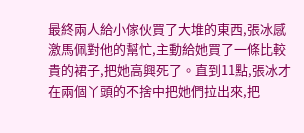最終兩人給小傢伙買了大堆的東西,張冰感激馬佩對他的幫忙,主動給她買了一條比較貴的裙子,把她高興死了。直到11點,張冰才在兩個丫頭的不捨中把她們拉出來,把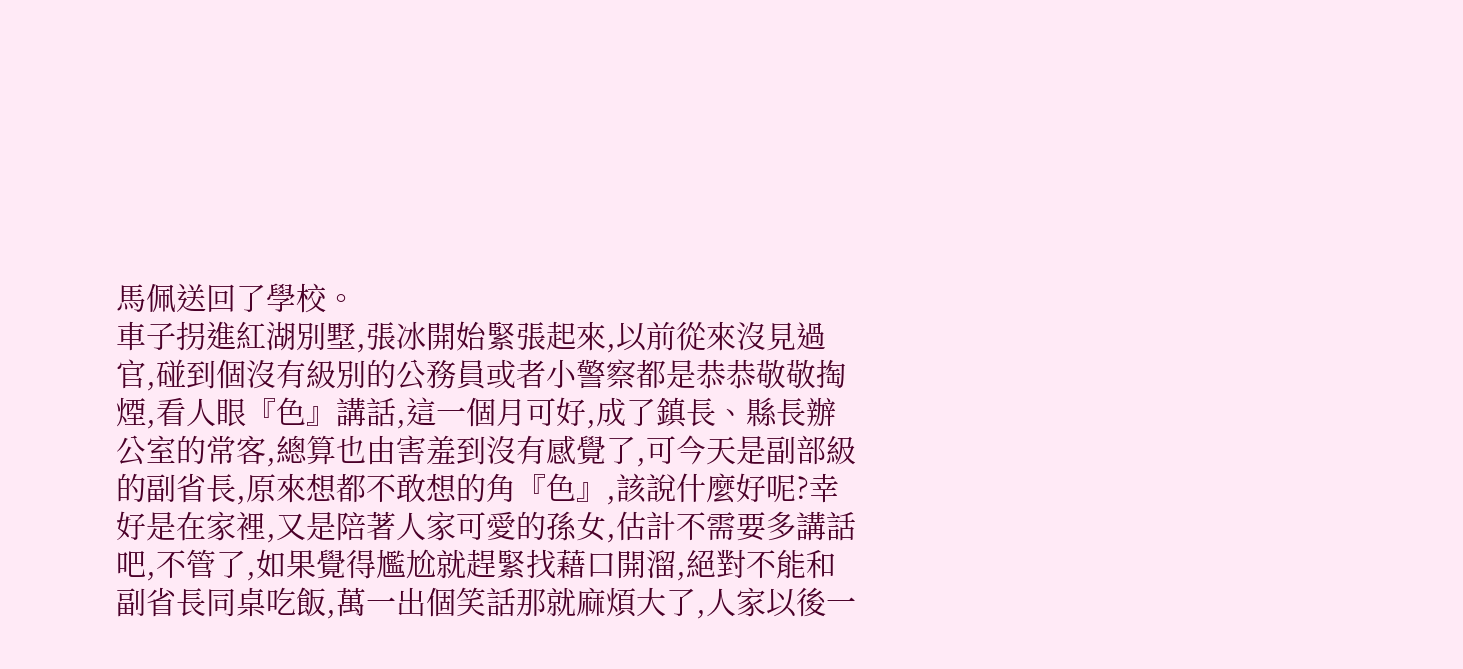馬佩送回了學校。
車子拐進紅湖別墅,張冰開始緊張起來,以前從來沒見過官,碰到個沒有級別的公務員或者小警察都是恭恭敬敬掏煙,看人眼『色』講話,這一個月可好,成了鎮長、縣長辦公室的常客,總算也由害羞到沒有感覺了,可今天是副部級的副省長,原來想都不敢想的角『色』,該說什麼好呢?幸好是在家裡,又是陪著人家可愛的孫女,估計不需要多講話吧,不管了,如果覺得尷尬就趕緊找藉口開溜,絕對不能和副省長同桌吃飯,萬一出個笑話那就麻煩大了,人家以後一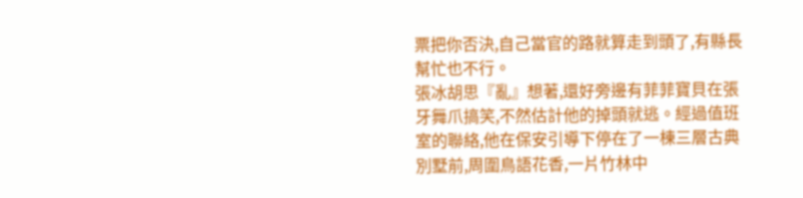票把你否決,自己當官的路就算走到頭了,有縣長幫忙也不行。
張冰胡思『亂』想著,還好旁邊有菲菲寶貝在張牙舞爪搞笑,不然估計他的掉頭就逃。經過值班室的聯絡,他在保安引導下停在了一棟三層古典別墅前,周圍鳥語花香,一片竹林中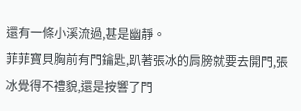還有一條小溪流過,甚是幽靜。
菲菲寶貝胸前有門鑰匙,趴著張冰的肩膀就要去開門,張冰覺得不禮貌,還是按響了門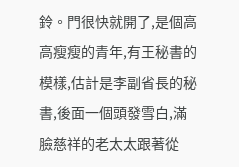鈴。門很快就開了,是個高高瘦瘦的青年,有王秘書的模樣,估計是李副省長的秘書,後面一個頭發雪白,滿臉慈祥的老太太跟著從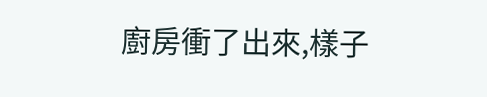廚房衝了出來,樣子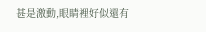甚是激動,眼睛裡好似還有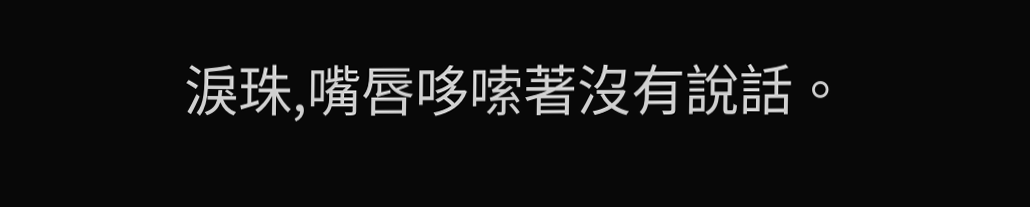淚珠,嘴唇哆嗦著沒有說話。